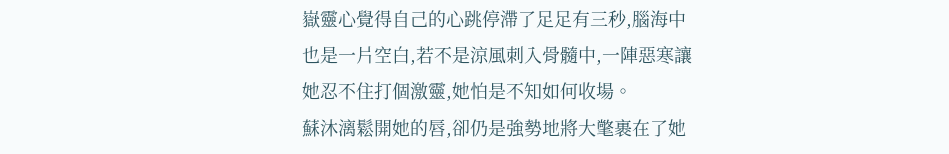嶽靈心覺得自己的心跳停滯了足足有三秒,腦海中也是一片空白,若不是涼風刺入骨髓中,一陣惡寒讓她忍不住打個激靈,她怕是不知如何收場。
蘇沐漓鬆開她的唇,卻仍是強勢地將大氅裹在了她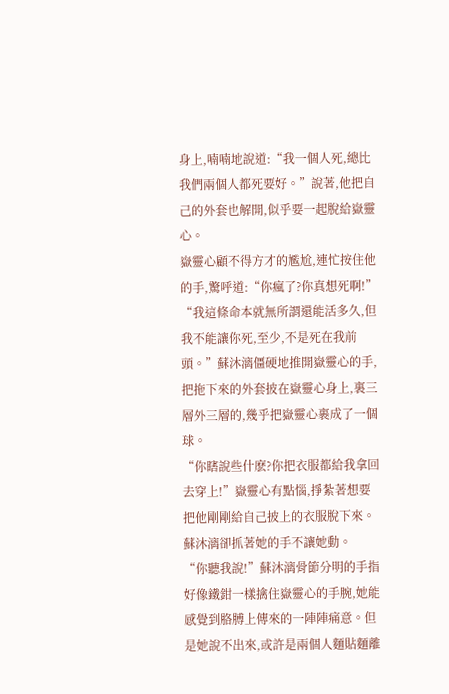身上,喃喃地說道:“我一個人死,總比我們兩個人都死要好。”說著,他把自己的外套也解開,似乎要一起脫給嶽靈心。
嶽靈心顧不得方才的尷尬,連忙按住他的手,驚呼道:“你瘋了?你真想死啊!”
“我這條命本就無所謂還能活多久,但我不能讓你死,至少,不是死在我前頭。”蘇沐漓僵硬地推開嶽靈心的手,把拖下來的外套披在嶽靈心身上,裏三層外三層的,幾乎把嶽靈心裹成了一個球。
“你瞎說些什麽?你把衣服都給我拿回去穿上!”嶽靈心有點惱,掙紮著想要把他剛剛給自己披上的衣服脫下來。
蘇沐漓卻抓著她的手不讓她動。
“你聽我說!”蘇沐漓骨節分明的手指好像鐵鉗一樣擒住嶽靈心的手腕,她能感覺到胳膊上傳來的一陣陣痛意。但是她說不出來,或許是兩個人麵貼麵離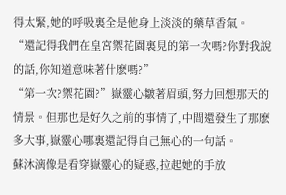得太緊,她的呼吸裏全是他身上淡淡的藥草香氣。
“還記得我們在皇宮禦花園裏見的第一次嗎?你對我說的話,你知道意味著什麽嗎?”
“第一次?禦花園?”嶽靈心皺著眉頭,努力回想那天的情景。但那也是好久之前的事情了,中間還發生了那麽多大事,嶽靈心哪裏還記得自己無心的一句話。
蘇沐漓像是看穿嶽靈心的疑惑,拉起她的手放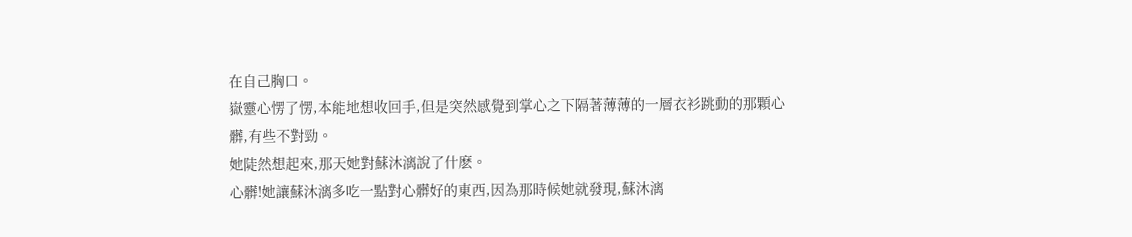在自己胸口。
嶽靈心愣了愣,本能地想收回手,但是突然感覺到掌心之下隔著薄薄的一層衣衫跳動的那顆心髒,有些不對勁。
她陡然想起來,那天她對蘇沐漓說了什麽。
心髒!她讓蘇沐漓多吃一點對心髒好的東西,因為那時候她就發現,蘇沐漓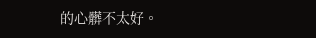的心髒不太好。